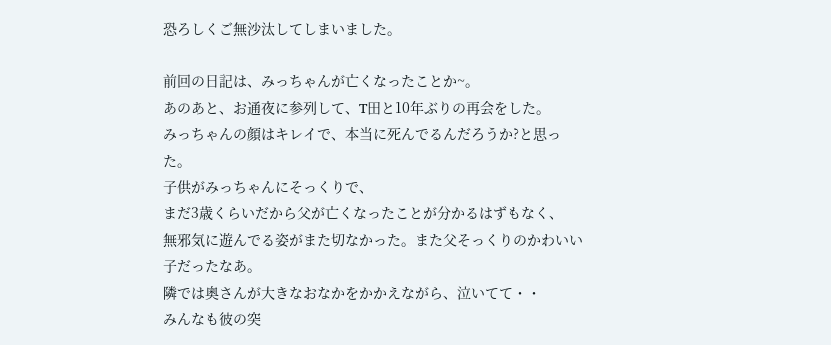恐ろしくご無沙汰してしまいました。

前回の日記は、みっちゃんが亡くなったことか~。
あのあと、お通夜に参列して、T田と10年ぶりの再会をした。
みっちゃんの顔はキレイで、本当に死んでるんだろうか?と思った。
子供がみっちゃんにそっくりで、
まだ3歳くらいだから父が亡くなったことが分かるはずもなく、
無邪気に遊んでる姿がまた切なかった。また父そっくりのかわいい子だったなあ。
隣では奥さんが大きなおなかをかかえながら、泣いてて・・
みんなも彼の突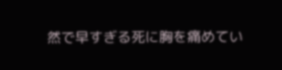然で早すぎる死に胸を痛めてい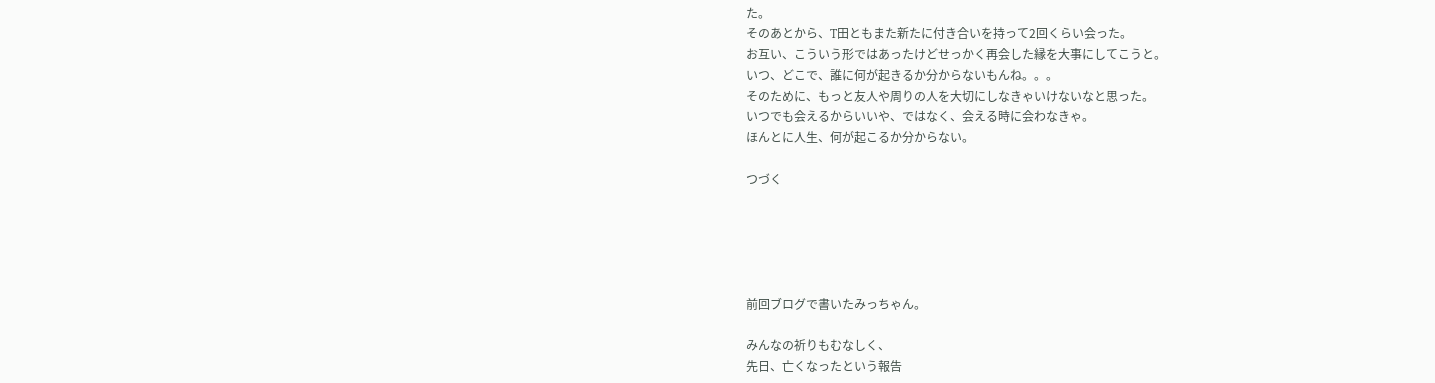た。
そのあとから、T田ともまた新たに付き合いを持って2回くらい会った。
お互い、こういう形ではあったけどせっかく再会した縁を大事にしてこうと。
いつ、どこで、誰に何が起きるか分からないもんね。。。
そのために、もっと友人や周りの人を大切にしなきゃいけないなと思った。
いつでも会えるからいいや、ではなく、会える時に会わなきゃ。
ほんとに人生、何が起こるか分からない。

つづく





前回ブログで書いたみっちゃん。

みんなの祈りもむなしく、
先日、亡くなったという報告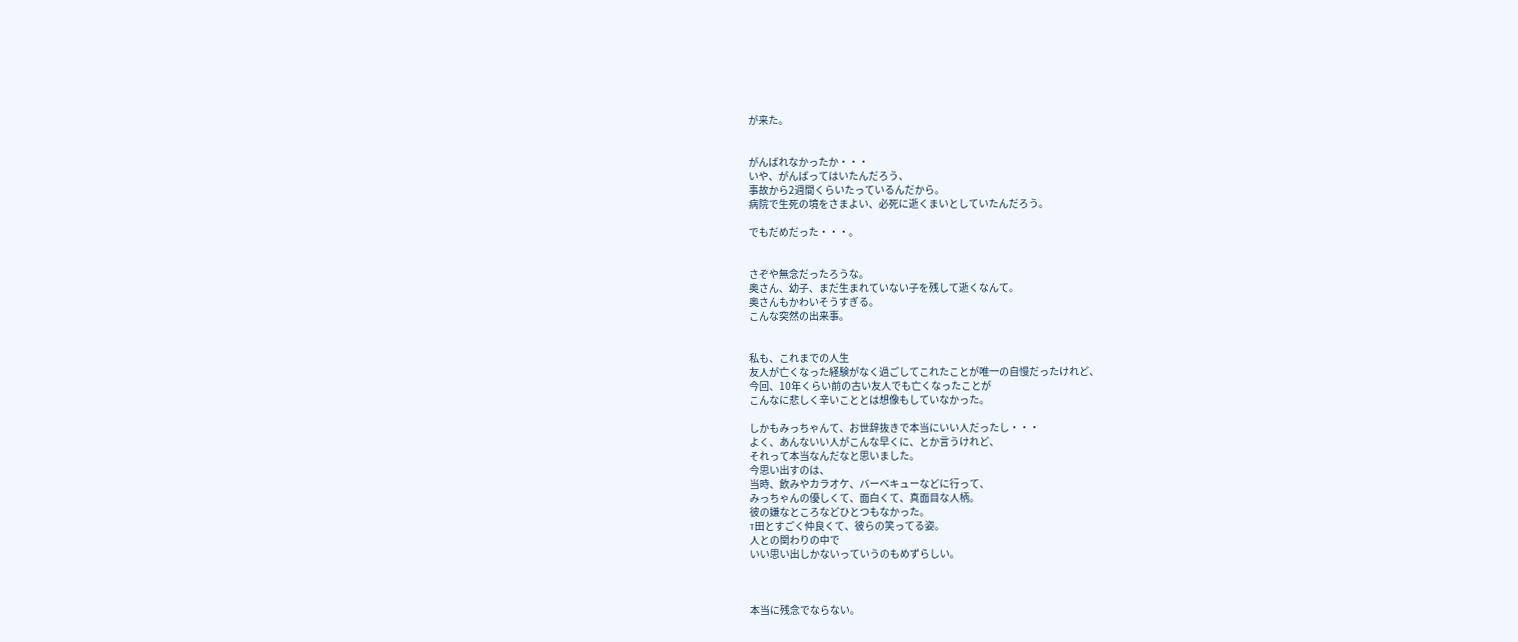が来た。


がんばれなかったか・・・
いや、がんばってはいたんだろう、
事故から2週間くらいたっているんだから。
病院で生死の境をさまよい、必死に逝くまいとしていたんだろう。

でもだめだった・・・。


さぞや無念だったろうな。
奥さん、幼子、まだ生まれていない子を残して逝くなんて。
奥さんもかわいそうすぎる。
こんな突然の出来事。


私も、これまでの人生
友人が亡くなった経験がなく過ごしてこれたことが唯一の自慢だったけれど、
今回、10年くらい前の古い友人でも亡くなったことが
こんなに悲しく辛いこととは想像もしていなかった。

しかもみっちゃんて、お世辞抜きで本当にいい人だったし・・・
よく、あんないい人がこんな早くに、とか言うけれど、
それって本当なんだなと思いました。
今思い出すのは、
当時、飲みやカラオケ、バーベキューなどに行って、
みっちゃんの優しくて、面白くて、真面目な人柄。
彼の嫌なところなどひとつもなかった。
T田とすごく仲良くて、彼らの笑ってる姿。
人との関わりの中で
いい思い出しかないっていうのもめずらしい。



本当に残念でならない。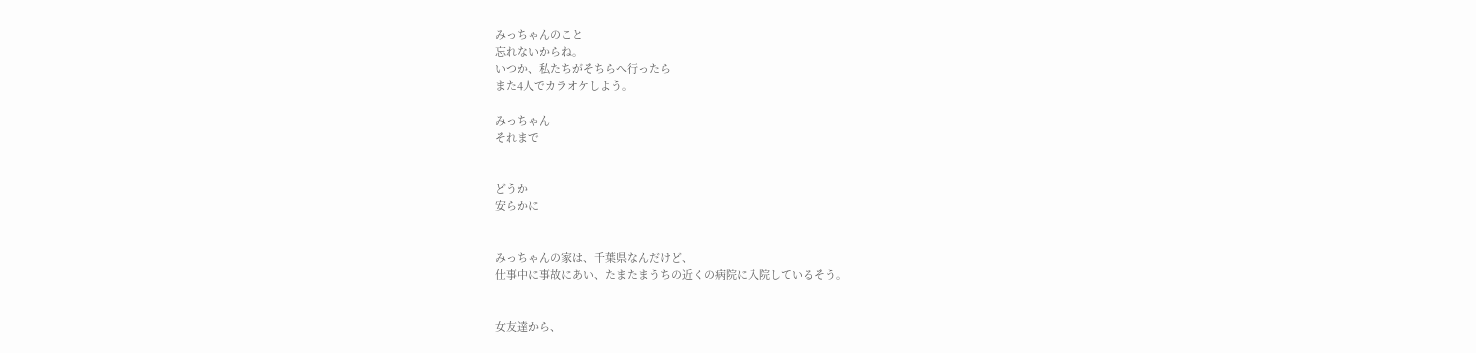みっちゃんのこと
忘れないからね。
いつか、私たちがそちらへ行ったら
また4人でカラオケしよう。

みっちゃん
それまで


どうか
安らかに


みっちゃんの家は、千葉県なんだけど、
仕事中に事故にあい、たまたまうちの近くの病院に入院しているそう。


女友達から、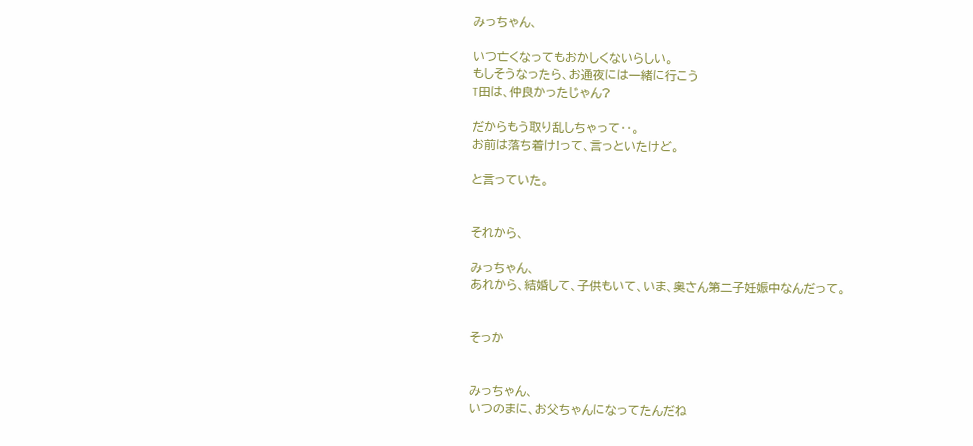みっちゃん、

いつ亡くなってもおかしくないらしい。
もしそうなったら、お通夜には一緒に行こう
T田は、仲良かったじゃん?

だからもう取り乱しちゃって‥。
お前は落ち着け!って、言っといたけど。

と言っていた。


それから、

みっちゃん、
あれから、結婚して、子供もいて、いま、奥さん第二子妊娠中なんだって。


そっか


みっちゃん、
いつのまに、お父ちゃんになってたんだね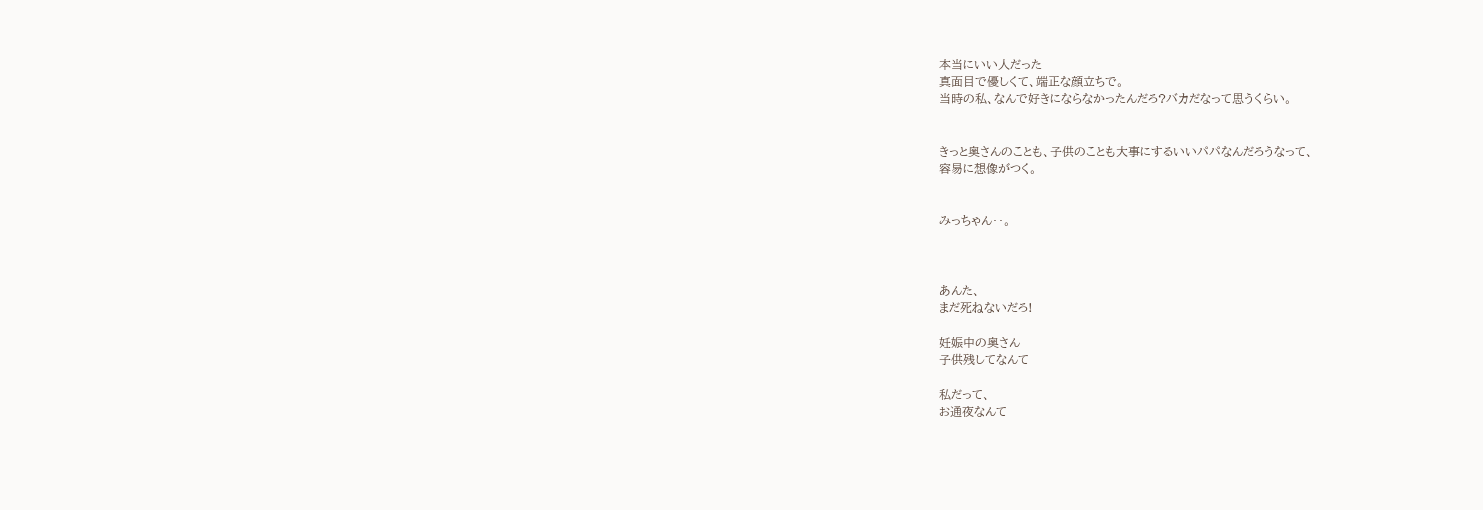本当にいい人だった
真面目で優しくて、端正な顔立ちで。
当時の私、なんで好きにならなかったんだろ?バカだなって思うくらい。


きっと奥さんのことも、子供のことも大事にするいいパパなんだろうなって、
容易に想像がつく。


みっちゃん‥。



あんた、
まだ死ねないだろ!

妊娠中の奥さん
子供残してなんて

私だって、
お通夜なんて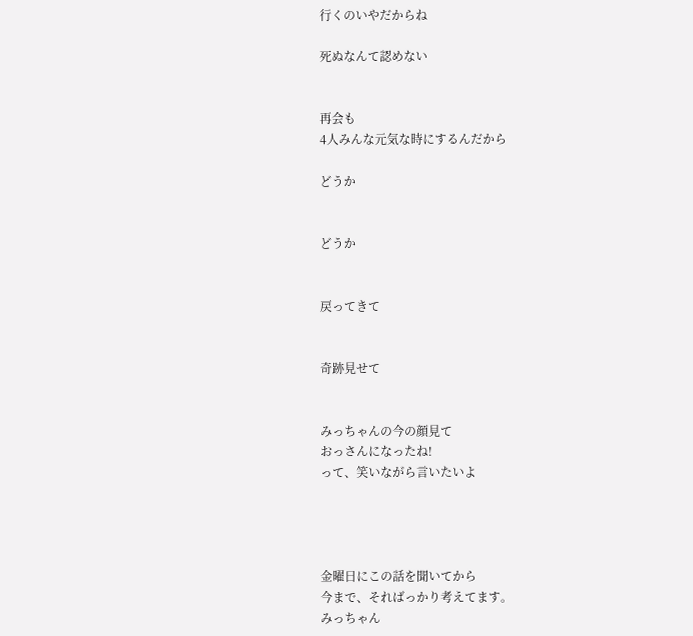行くのいやだからね

死ぬなんて認めない


再会も
4人みんな元気な時にするんだから

どうか


どうか


戻ってきて


奇跡見せて


みっちゃんの今の顔見て
おっさんになったね!
って、笑いながら言いたいよ




金曜日にこの話を聞いてから
今まで、そればっかり考えてます。
みっちゃん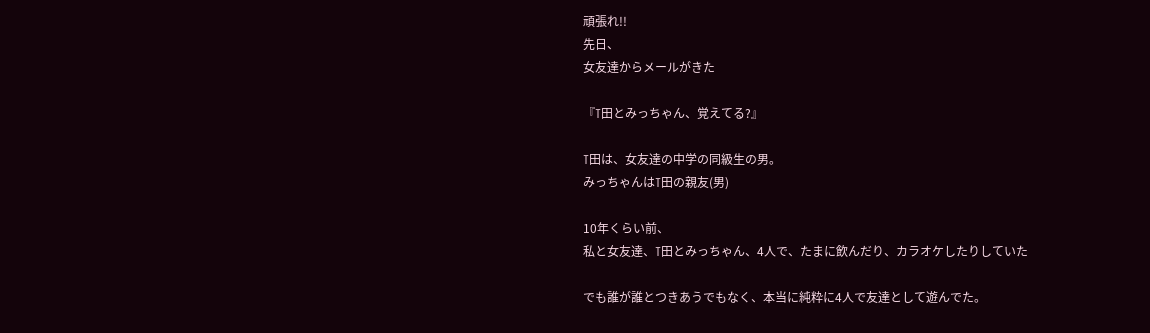頑張れ!!
先日、
女友達からメールがきた

『T田とみっちゃん、覚えてる?』

T田は、女友達の中学の同級生の男。
みっちゃんはT田の親友(男)

10年くらい前、
私と女友達、T田とみっちゃん、4人で、たまに飲んだり、カラオケしたりしていた

でも誰が誰とつきあうでもなく、本当に純粋に4人で友達として遊んでた。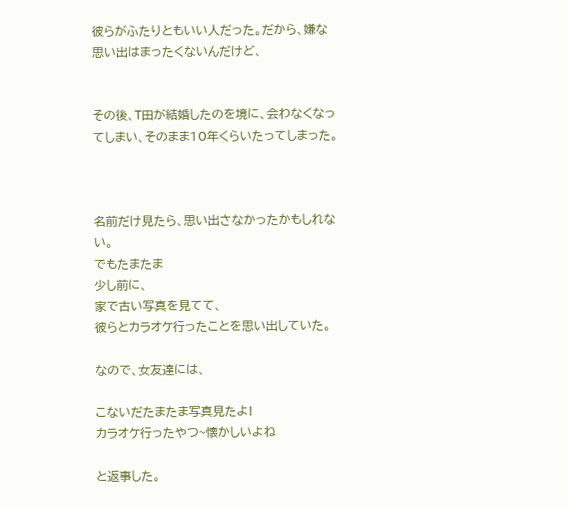彼らがふたりともいい人だった。だから、嫌な思い出はまったくないんだけど、


その後、T田が結婚したのを境に、会わなくなってしまい、そのまま10年くらいたってしまった。



名前だけ見たら、思い出さなかったかもしれない。
でもたまたま
少し前に、
家で古い写真を見てて、
彼らとカラオケ行ったことを思い出していた。

なので、女友達には、

こないだたまたま写真見たよ!
カラオケ行ったやつ~懐かしいよね

と返事した。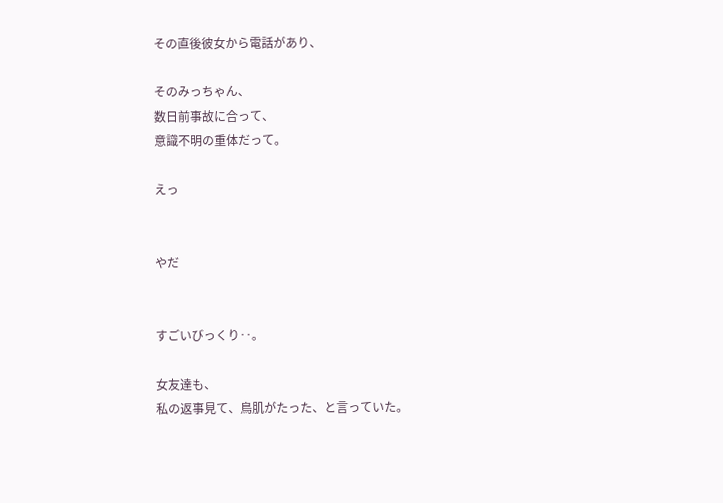その直後彼女から電話があり、

そのみっちゃん、
数日前事故に合って、
意識不明の重体だって。

えっ


やだ


すごいびっくり‥。

女友達も、
私の返事見て、鳥肌がたった、と言っていた。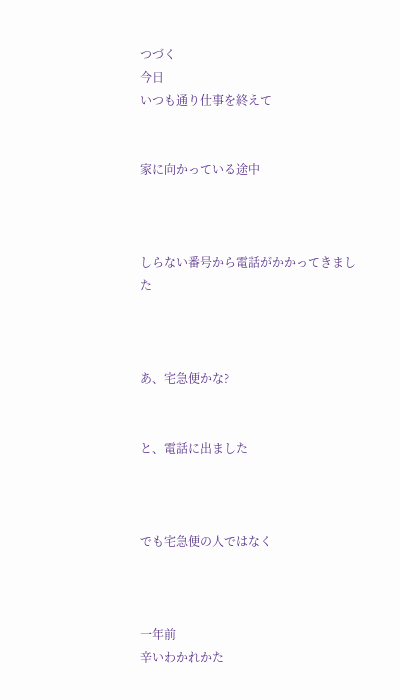つづく
今日
いつも通り仕事を終えて


家に向かっている途中



しらない番号から電話がかかってきました



あ、宅急便かな?


と、電話に出ました



でも宅急便の人ではなく



一年前
辛いわかれかた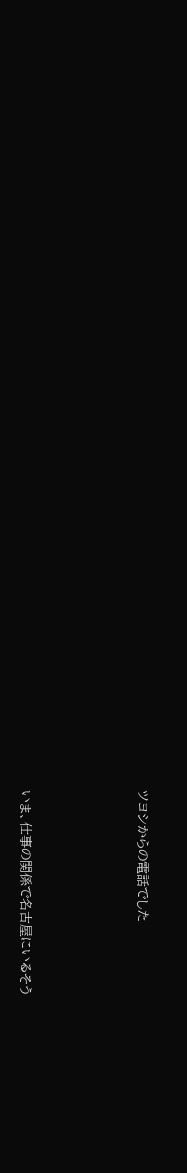ツヨシからの電話でした




いま、仕事の関係で名古屋にいるそう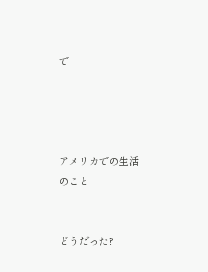で




アメリカでの生活のこと


どうだった?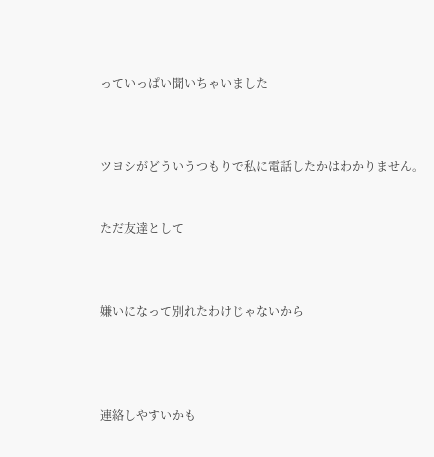っていっぱい聞いちゃいました



ツヨシがどういうつもりで私に電話したかはわかりません。


ただ友達として



嫌いになって別れたわけじゃないから




連絡しやすいかも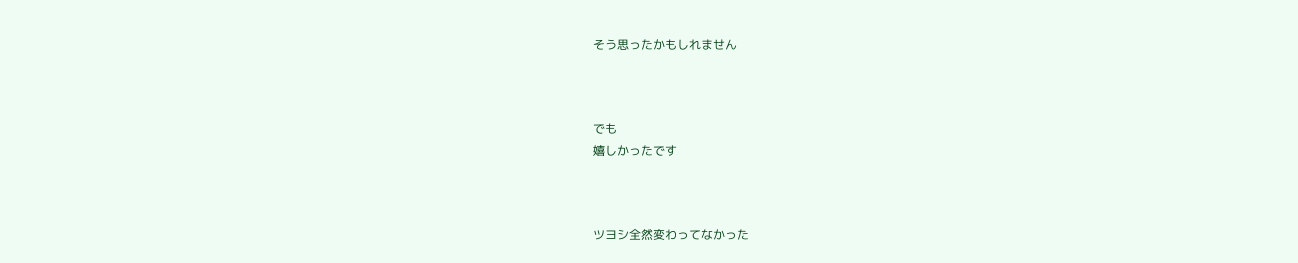そう思ったかもしれません



でも
嬉しかったです



ツヨシ全然変わってなかった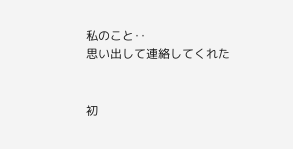私のこと‥
思い出して連絡してくれた


初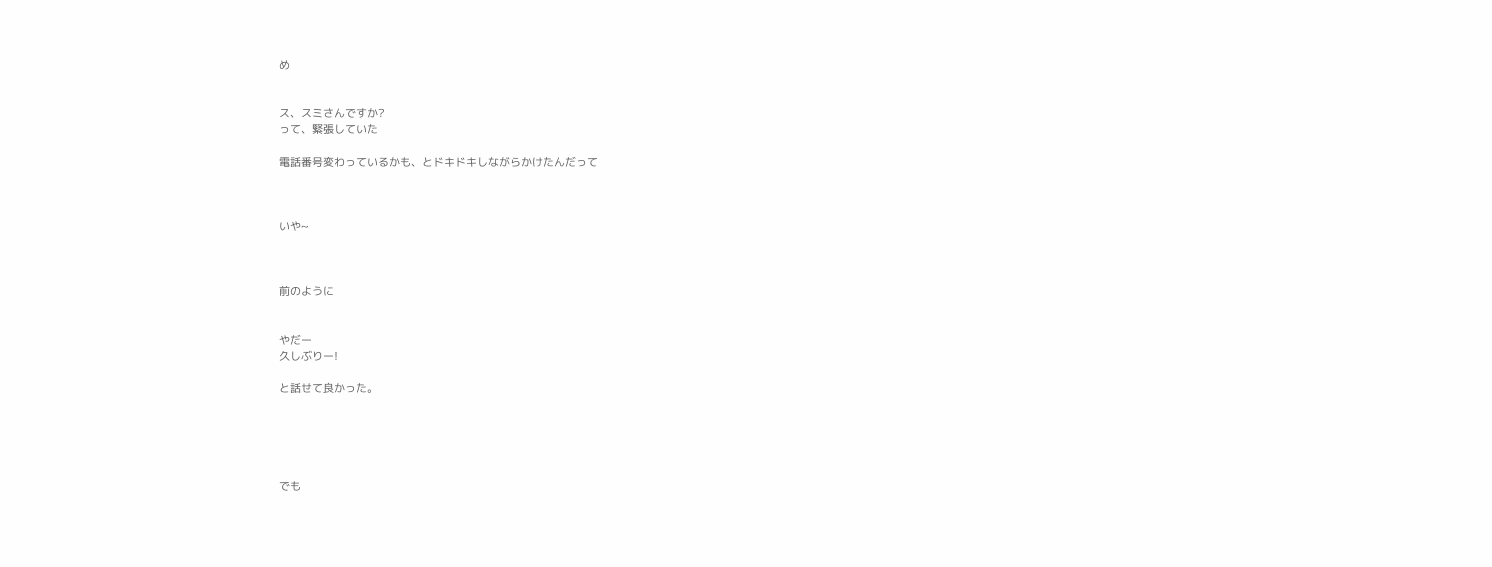め


ス、スミさんですか?
って、緊張していた

電話番号変わっているかも、とドキドキしながらかけたんだって



いや~



前のように


やだー
久しぶりー!

と話せて良かった。





でも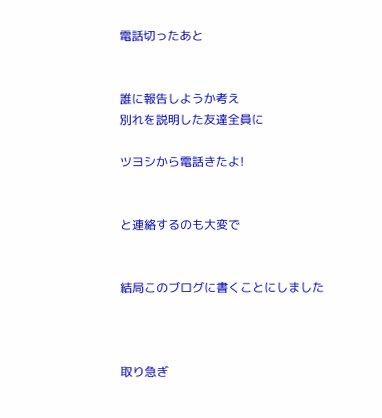電話切ったあと


誰に報告しようか考え
別れを説明した友達全員に

ツヨシから電話きたよ!


と連絡するのも大変で


結局このブログに書くことにしました



取り急ぎ